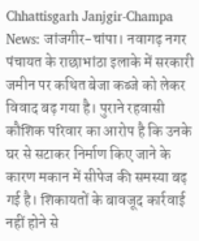Chhattisgarh Janjgir-Champa News: जांजगीर-चांपा। नवागढ़ नगर पंचायत के राछाभांठा इलाके में सरकारी जमीन पर कथित बेजा कब्जे को लेकर विवाद बढ़ गया है। पुराने रहवासी कौशिक परिवार का आरोप है कि उनके घर से सटाकर निर्माण किए जाने के कारण मकान में सीपेज की समस्या बढ़ गई है। शिकायतों के बावजूद कार्रवाई नहीं होने से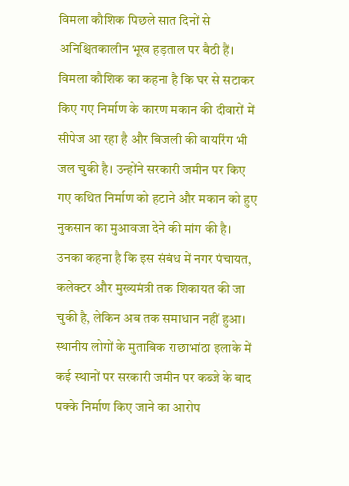विमला कौशिक पिछले सात दिनों से अनिश्चितकालीन भूख हड़ताल पर बैठी हैं।
विमला कौशिक का कहना है कि घर से सटाकर किए गए निर्माण के कारण मकान की दीवारों में सीपेज आ रहा है और बिजली की वायरिंग भी जल चुकी है। उन्होंने सरकारी जमीन पर किए गए कथित निर्माण को हटाने और मकान को हुए नुकसान का मुआवजा देने की मांग की है। उनका कहना है कि इस संबंध में नगर पंचायत, कलेक्टर और मुख्यमंत्री तक शिकायत की जा चुकी है, लेकिन अब तक समाधान नहीं हुआ।
स्थानीय लोगों के मुताबिक राछाभांठा इलाके में कई स्थानों पर सरकारी जमीन पर कब्जे के बाद पक्के निर्माण किए जाने का आरोप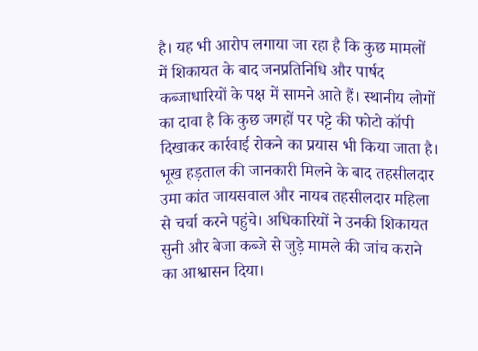है। यह भी आरोप लगाया जा रहा है कि कुछ मामलों में शिकायत के बाद जनप्रतिनिधि और पार्षद कब्जाधारियों के पक्ष में सामने आते हैं। स्थानीय लोगों का दावा है कि कुछ जगहों पर पट्टे की फोटो कॉपी दिखाकर कार्रवाई रोकने का प्रयास भी किया जाता है।
भूख हड़ताल की जानकारी मिलने के बाद तहसीलदार उमा कांत जायसवाल और नायब तहसीलदार महिला से चर्चा करने पहुंचे। अधिकारियों ने उनकी शिकायत सुनी और बेजा कब्जे से जुड़े मामले की जांच कराने का आश्वासन दिया।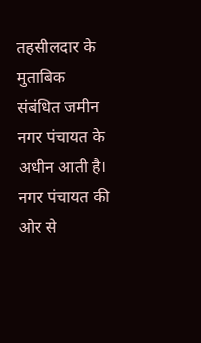तहसीलदार के मुताबिक संबंधित जमीन नगर पंचायत के अधीन आती है। नगर पंचायत की ओर से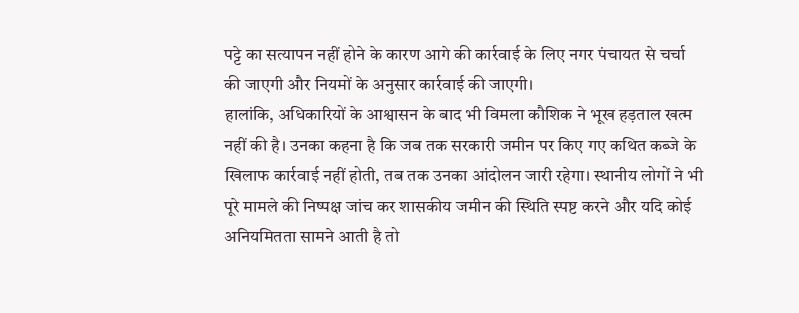पट्टे का सत्यापन नहीं होने के कारण आगे की कार्रवाई के लिए नगर पंचायत से चर्चा की जाएगी और नियमों के अनुसार कार्रवाई की जाएगी।
हालांकि, अधिकारियों के आश्वासन के बाद भी विमला कौशिक ने भूख हड़ताल खत्म नहीं की है। उनका कहना है कि जब तक सरकारी जमीन पर किए गए कथित कब्जे के खिलाफ कार्रवाई नहीं होती, तब तक उनका आंदोलन जारी रहेगा। स्थानीय लोगों ने भी पूरे मामले की निष्पक्ष जांच कर शासकीय जमीन की स्थिति स्पष्ट करने और यदि कोई अनियमितता सामने आती है तो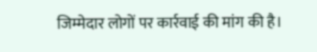जिम्मेदार लोगों पर कार्रवाई की मांग की है।